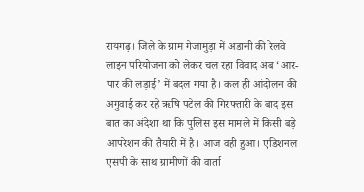रायगढ़। जिले के ग्राम गेजामुड़ा में अडानी की रेलवे लाइन परियोजना को लेकर चल रहा विवाद अब ‘आर-पार की लड़ाई’ में बदल गया है। कल ही आंदोलन की अगुवाई कर रहे ऋषि पटेल की गिरफ्तारी के बाद इस बात का अंदेशा था कि पुलिस इस मामले में किसी बड़े आपरेशन की तैयारी में है। आज वही हुआ। एडिशनल एसपी के साथ ग्रामीणों की वार्ता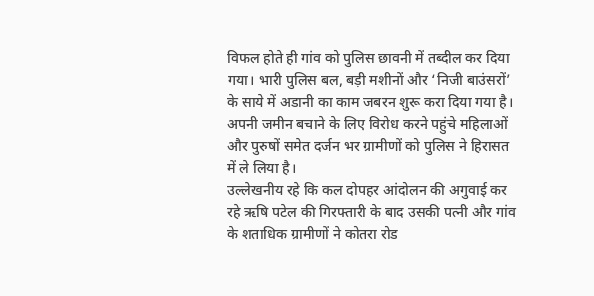विफल होते ही गांव को पुलिस छावनी में तब्दील कर दिया गया। भारी पुलिस बल, बड़ी मशीनों और ‘निजी बाउंसरों’ के साये में अडानी का काम जबरन शुरू करा दिया गया है। अपनी जमीन बचाने के लिए विरोध करने पहुंचे महिलाओं और पुरुषों समेत दर्जन भर ग्रामीणों को पुलिस ने हिरासत में ले लिया है।
उल्लेखनीय रहे कि कल दोपहर आंदोलन की अगुवाई कर रहे ऋषि पटेल की गिरफ्तारी के बाद उसकी पत्नी और गांव के शताधिक ग्रामीणों ने कोतरा रोड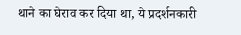थाने का घेराव कर दिया था, ये प्रदर्शनकारी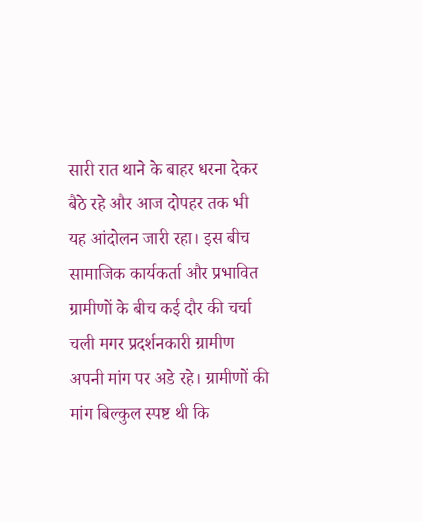सारी रात थाने के बाहर धरना देकर बैठे रहे और आज दोपहर तक भी यह आंदोलन जारी रहा। इस बीच सामाजिक कार्यकर्ता और प्रभावित ग्रामीणों के बीच कई दौर की चर्चा चली मगर प्रदर्शनकारी ग्रामीण अपनी मांग पर अडे रहे। ग्रामीणों की मांग बिल्कुल स्पष्ट थी कि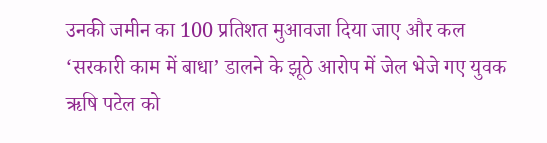उनकी जमीन का 100 प्रतिशत मुआवजा दिया जाए और कल ‘सरकारी काम में बाधा’ डालने के झूठे आरोप में जेल भेजे गए युवक ऋषि पटेल को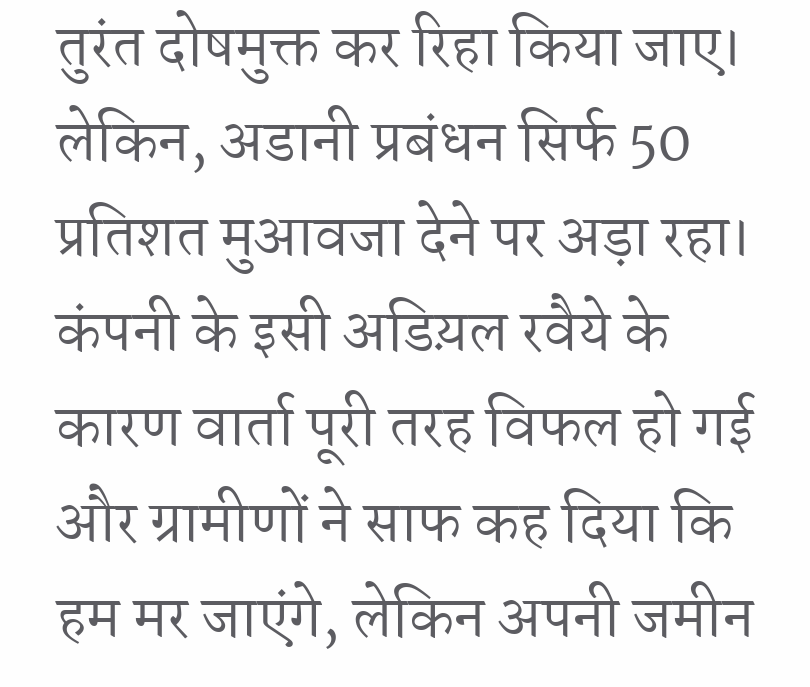तुरंत दोषमुक्त कर रिहा किया जाए। लेकिन, अडानी प्रबंधन सिर्फ 50 प्रतिशत मुआवजा देने पर अड़ा रहा। कंपनी के इसी अडिय़ल रवैये के कारण वार्ता पूरी तरह विफल हो गई और ग्रामीणों ने साफ कह दिया कि हम मर जाएंगे, लेकिन अपनी जमीन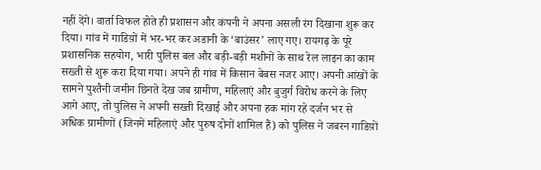नहीं देंगे। वार्ता विफल होते ही प्रशासन और कंपनी ने अपना असली रंग दिखाना शुरू कर दिया। गांव में गाडिय़ों में भर-भर कर अडानी के ‘बाउंसर’ लाए गए। रायगढ़ के पूरे प्रशासनिक सहयोग, भारी पुलिस बल और बड़ी-बड़ी मशीनों के साथ रेल लाइन का काम सख्ती से शुरू करा दिया गया। अपने ही गांव में किसान बेबस नजर आए। अपनी आंखों के सामने पुश्तैनी जमीन छिनते देख जब ग्रामीण, महिलाएं और बुजुर्ग विरोध करने के लिए आगे आए, तो पुलिस ने अपनी सख्ती दिखाई और अपना हक मांग रहे दर्जन भर से अधिक ग्रामीणों (जिनमें महिलाएं और पुरुष दोनों शामिल हैं) को पुलिस ने जबरन गाडिय़ों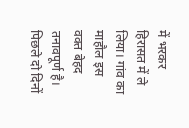में भरकर हिरासत में ले लिया। गांव का माहौल इस वक्त बेहद तनावपूर्ण है। पिछले दो दिनों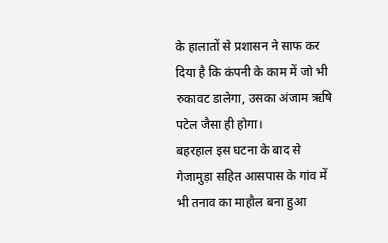के हालातों से प्रशासन ने साफ कर दिया है कि कंपनी के काम में जो भी रुकावट डालेगा, उसका अंजाम ऋषि पटेल जैसा ही होगा।
बहरहाल इस घटना के बाद से गेजामुड़ा सहित आसपास के गांव में भी तनाव का माहौल बना हुआ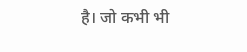है। जो कभी भी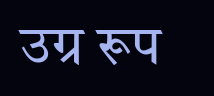उग्र रूप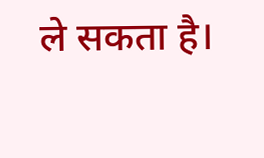ले सकता है।